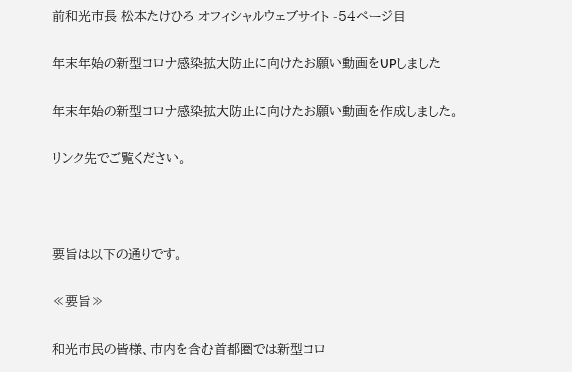前和光市長 松本たけひろ オフィシャルウェブサイト -54ページ目

年末年始の新型コロナ感染拡大防止に向けたお願い動画をUPしました

年末年始の新型コロナ感染拡大防止に向けたお願い動画を作成しました。

リンク先でご覧ください。



要旨は以下の通りです。

≪要旨≫

和光市民の皆様、市内を含む首都圏では新型コロ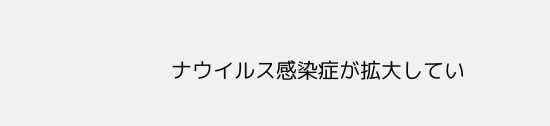ナウイルス感染症が拡大してい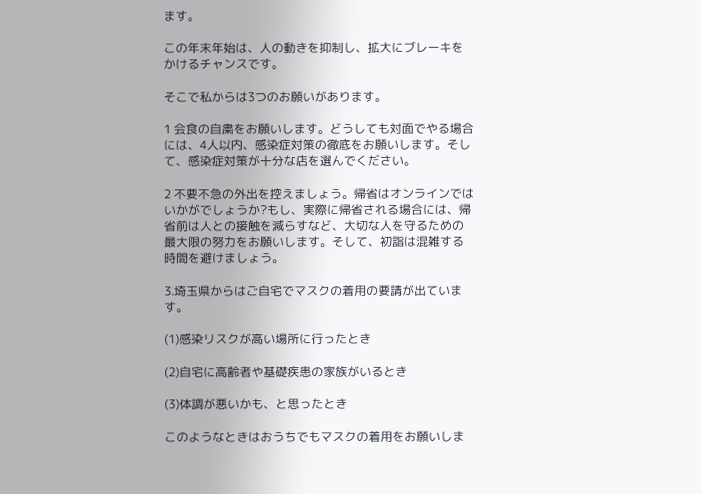ます。

この年末年始は、人の動きを抑制し、拡大にブレーキをかけるチャンスです。

そこで私からは3つのお願いがあります。

1 会食の自粛をお願いします。どうしても対面でやる場合には、4人以内、感染症対策の徹底をお願いします。そして、感染症対策が十分な店を選んでください。

2 不要不急の外出を控えましょう。帰省はオンラインではいかがでしょうか?もし、実際に帰省される場合には、帰省前は人との接触を減らすなど、大切な人を守るための最大限の努力をお願いします。そして、初詣は混雑する時間を避けましょう。

3.埼玉県からはご自宅でマスクの着用の要請が出ています。

(1)感染リスクが高い場所に行ったとき

(2)自宅に高齢者や基礎疾患の家族がいるとき

(3)体調が悪いかも、と思ったとき

このようなときはおうちでもマスクの着用をお願いしま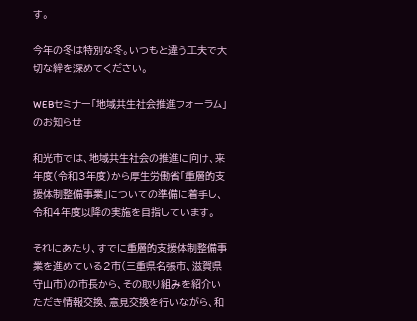す。

今年の冬は特別な冬。いつもと違う工夫で大切な絆を深めてください。

WEBセミナー「地域共生社会推進フォーラム」のお知らせ

和光市では、地域共生社会の推進に向け、来年度(令和3年度)から厚生労働省「重層的支援体制整備事業」についての準備に着手し、令和4年度以降の実施を目指しています。

それにあたり、すでに重層的支援体制整備事業を進めている2市(三重県名張市、滋賀県守山市)の市長から、その取り組みを紹介いただき情報交換、意見交換を行いながら、和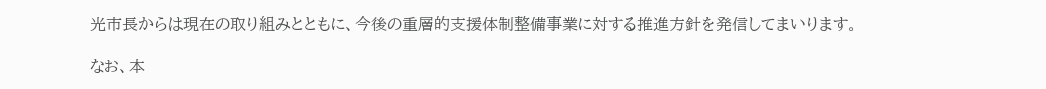光市長からは現在の取り組みとともに、今後の重層的支援体制整備事業に対する推進方針を発信してまいります。

なお、本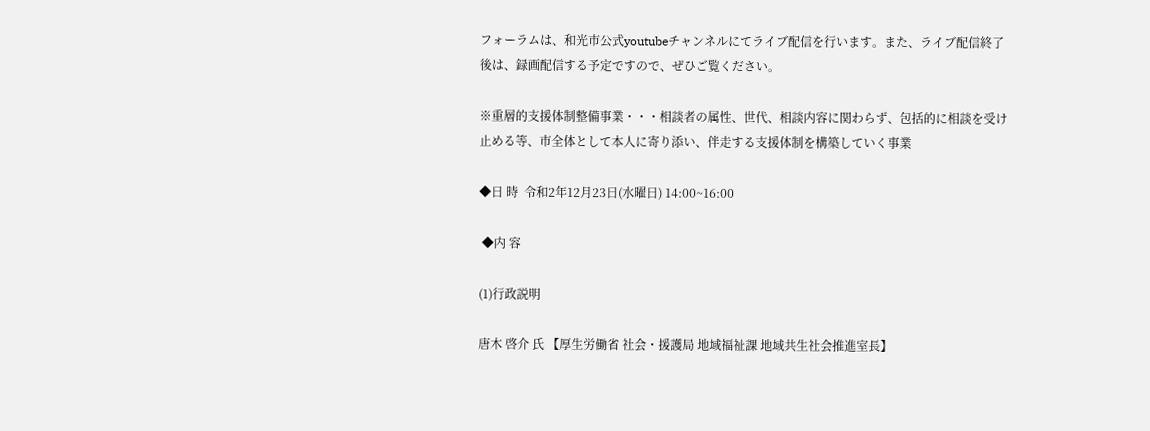フォーラムは、和光市公式youtubeチャンネルにてライブ配信を行います。また、ライブ配信終了後は、録画配信する予定ですので、ぜひご覧ください。

※重層的支援体制整備事業・・・相談者の属性、世代、相談内容に関わらず、包括的に相談を受け止める等、市全体として本人に寄り添い、伴走する支援体制を構築していく事業

◆日 時  令和2年12月23日(水曜日) 14:00~16:00

 ◆内 容

(1)行政説明

唐木 啓介 氏 【厚生労働省 社会・援護局 地域福祉課 地域共生社会推進室長】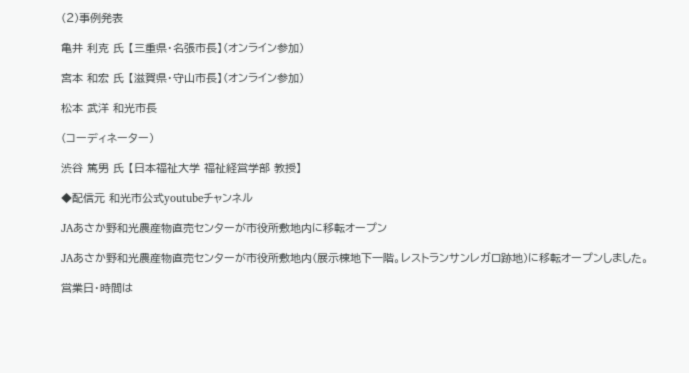(2)事例発表

亀井 利克 氏 【三重県・名張市長】(オンライン参加)

宮本 和宏 氏 【滋賀県・守山市長】(オンライン参加)

松本 武洋 和光市長

(コーディネーター)

渋谷 篤男 氏 【日本福祉大学 福祉経営学部 教授】

◆配信元 和光市公式youtubeチャンネル

JAあさか野和光農産物直売センターが市役所敷地内に移転オープン

JAあさか野和光農産物直売センターが市役所敷地内(展示棟地下一階。レストランサンレガロ跡地)に移転オープンしました。

営業日・時間は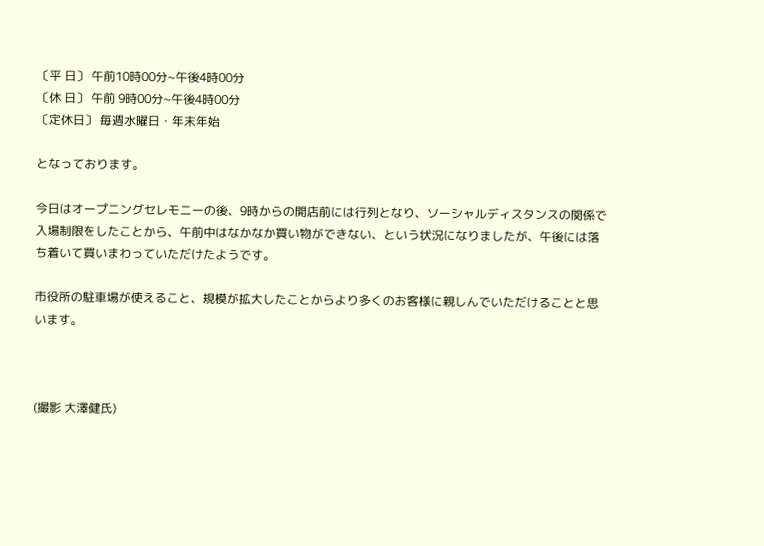〔平 日〕 午前10時00分~午後4時00分
〔休 日〕 午前 9時00分~午後4時00分
〔定休日〕 毎週水曜日・年末年始

となっております。

今日はオープニングセレモニーの後、9時からの開店前には行列となり、ソーシャルディスタンスの関係で入場制限をしたことから、午前中はなかなか買い物ができない、という状況になりましたが、午後には落ち着いて買いまわっていただけたようです。

市役所の駐車場が使えること、規模が拡大したことからより多くのお客様に親しんでいただけることと思います。



(撮影 大澤健氏)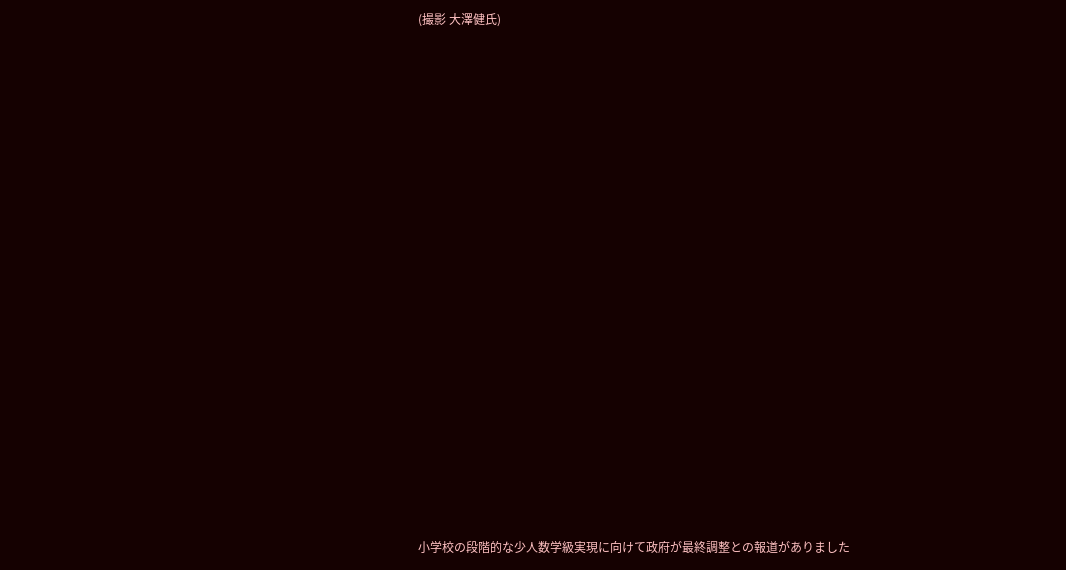(撮影 大澤健氏)


















小学校の段階的な少人数学級実現に向けて政府が最終調整との報道がありました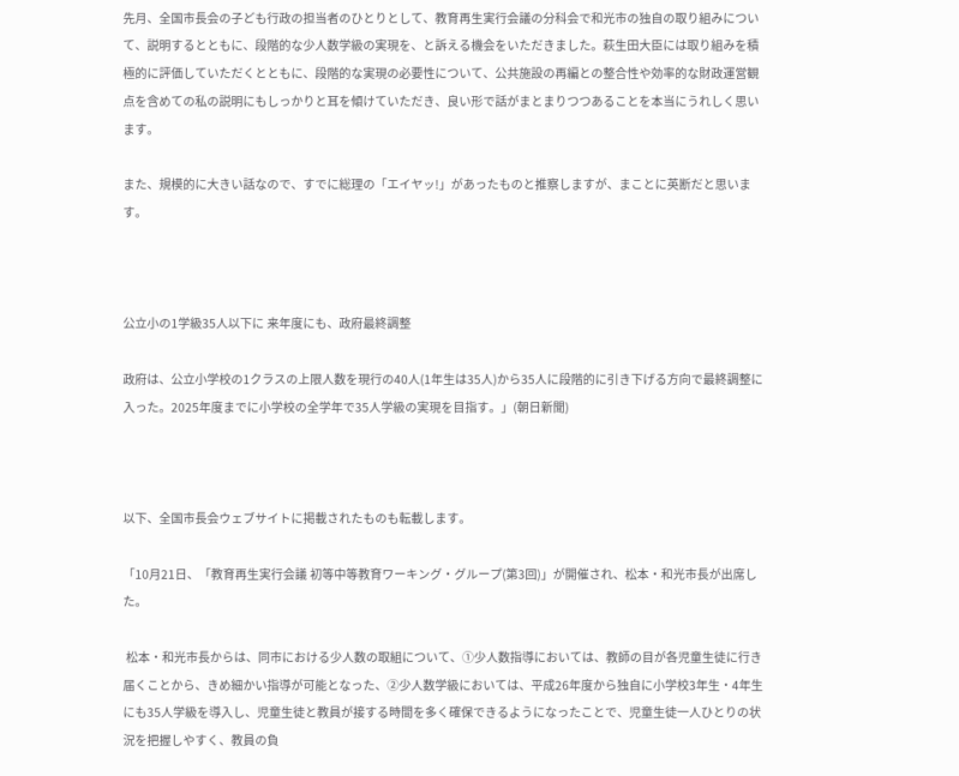先月、全国市長会の子ども行政の担当者のひとりとして、教育再生実行会議の分科会で和光市の独自の取り組みについて、説明するとともに、段階的な少人数学級の実現を、と訴える機会をいただきました。萩生田大臣には取り組みを積極的に評価していただくとともに、段階的な実現の必要性について、公共施設の再編との整合性や効率的な財政運営観点を含めての私の説明にもしっかりと耳を傾けていただき、良い形で話がまとまりつつあることを本当にうれしく思います。

また、規模的に大きい話なので、すでに総理の「エイヤッ!」があったものと推察しますが、まことに英断だと思います。



公立小の1学級35人以下に 来年度にも、政府最終調整

政府は、公立小学校の1クラスの上限人数を現行の40人(1年生は35人)から35人に段階的に引き下げる方向で最終調整に入った。2025年度までに小学校の全学年で35人学級の実現を目指す。」(朝日新聞)



以下、全国市長会ウェブサイトに掲載されたものも転載します。

「10月21日、「教育再生実行会議 初等中等教育ワーキング・グループ(第3回)」が開催され、松本・和光市長が出席した。

 松本・和光市長からは、同市における少人数の取組について、①少人数指導においては、教師の目が各児童生徒に行き届くことから、きめ細かい指導が可能となった、②少人数学級においては、平成26年度から独自に小学校3年生・4年生にも35人学級を導入し、児童生徒と教員が接する時間を多く確保できるようになったことで、児童生徒一人ひとりの状況を把握しやすく、教員の負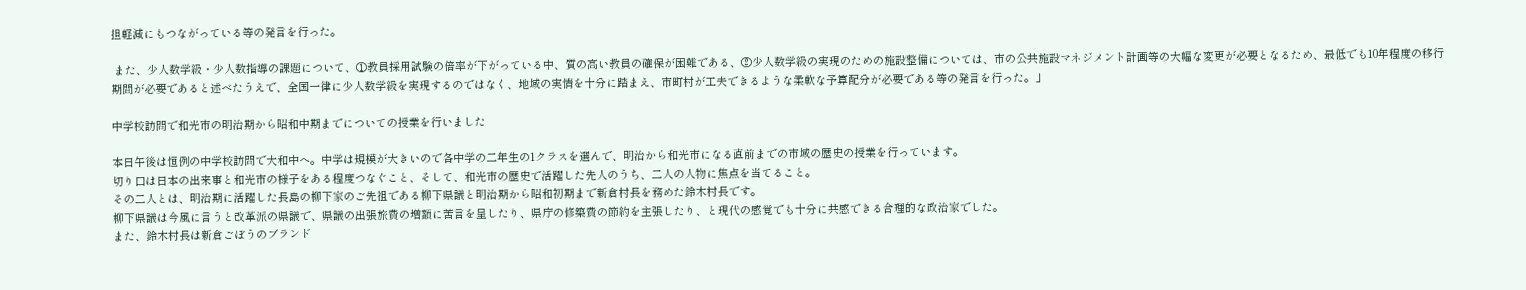担軽減にもつながっている等の発言を行った。

 また、少人数学級・少人数指導の課題について、①教員採用試験の倍率が下がっている中、質の高い教員の確保が困難である、②少人数学級の実現のための施設整備については、市の公共施設マネジメント計画等の大幅な変更が必要となるため、最低でも10年程度の移行期間が必要であると述べたうえで、全国一律に少人数学級を実現するのではなく、地域の実情を十分に踏まえ、市町村が工夫できるような柔軟な予算配分が必要である等の発言を行った。」

中学校訪問で和光市の明治期から昭和中期までについての授業を行いました

本日午後は恒例の中学校訪問で大和中へ。中学は規模が大きいので各中学の二年生の1クラスを選んで、明治から和光市になる直前までの市域の歴史の授業を行っています。
切り口は日本の出来事と和光市の様子をある程度つなぐこと、そして、和光市の歴史で活躍した先人のうち、二人の人物に焦点を当てること。
その二人とは、明治期に活躍した長島の柳下家のご先祖である柳下県議と明治期から昭和初期まで新倉村長を務めた鈴木村長です。
柳下県議は今風に言うと改革派の県議で、県議の出張旅費の増額に苦言を呈したり、県庁の修築費の節約を主張したり、と現代の感覚でも十分に共感できる合理的な政治家でした。
また、鈴木村長は新倉ごぼうのブランド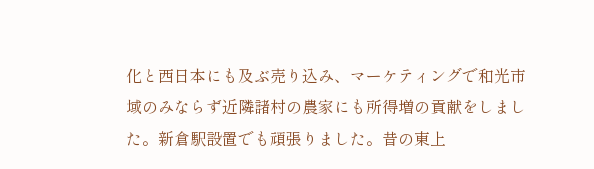化と西日本にも及ぶ売り込み、マーケティングで和光市域のみならず近隣諸村の農家にも所得増の貢献をしました。新倉駅設置でも頑張りました。昔の東上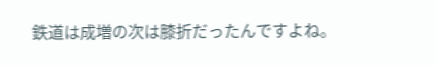鉄道は成増の次は膝折だったんですよね。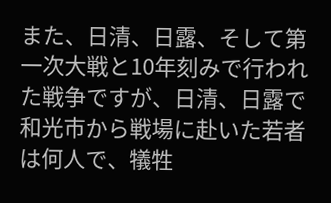また、日清、日露、そして第一次大戦と10年刻みで行われた戦争ですが、日清、日露で和光市から戦場に赴いた若者は何人で、犠牲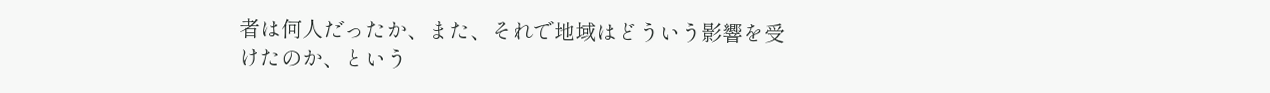者は何人だったか、また、それで地域はどういう影響を受けたのか、という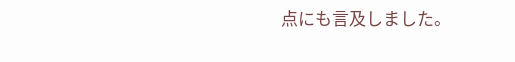点にも言及しました。